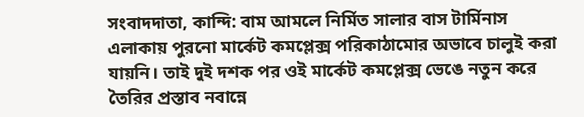সংবাদদাতা, কান্দি: বাম আমলে নির্মিত সালার বাস টার্মিনাস এলাকায় পুরনো মার্কেট কমপ্লেক্স পরিকাঠামোর অভাবে চালুই করা যায়নি। তাই দুই দশক পর ওই মার্কেট কমপ্লেক্স ভেঙে নতুন করে তৈরির প্রস্তাব নবান্নে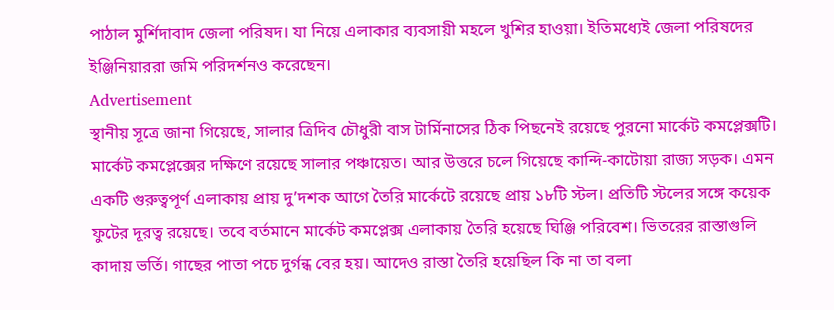পাঠাল মুর্শিদাবাদ জেলা পরিষদ। যা নিয়ে এলাকার ব্যবসায়ী মহলে খুশির হাওয়া। ইতিমধ্যেই জেলা পরিষদের ইঞ্জিনিয়াররা জমি পরিদর্শনও করেছেন।
Advertisement
স্থানীয় সূত্রে জানা গিয়েছে, সালার ত্রিদিব চৌধুরী বাস টার্মিনাসের ঠিক পিছনেই রয়েছে পুরনো মার্কেট কমপ্লেক্সটি। মার্কেট কমপ্লেক্সের দক্ষিণে রয়েছে সালার পঞ্চায়েত। আর উত্তরে চলে গিয়েছে কান্দি-কাটোয়া রাজ্য সড়ক। এমন একটি গুরুত্বপূর্ণ এলাকায় প্রায় দু’দশক আগে তৈরি মার্কেটে রয়েছে প্রায় ১৮টি স্টল। প্রতিটি স্টলের সঙ্গে কয়েক ফুটের দূরত্ব রয়েছে। তবে বর্তমানে মার্কেট কমপ্লেক্স এলাকায় তৈরি হয়েছে ঘিঞ্জি পরিবেশ। ভিতরের রাস্তাগুলি কাদায় ভর্তি। গাছের পাতা পচে দুর্গন্ধ বের হয়। আদেও রাস্তা তৈরি হয়েছিল কি না তা বলা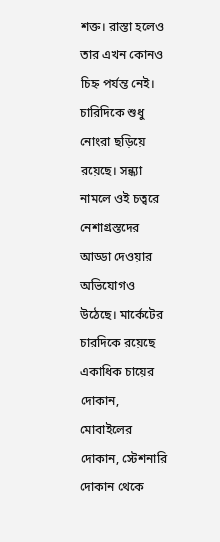শক্ত। রাস্তা হলেও তার এখন কোনও চিহ্ন পর্যন্ত নেই। চারিদিকে শুধু নোংরা ছড়িয়ে রয়েছে। সন্ধ্যা নামলে ওই চত্বরে নেশাগ্রস্তদের আড্ডা দেওয়ার অভিযোগও উঠেছে। মার্কেটের চারদিকে রয়েছে একাধিক চায়ের দোকান, মোবাইলের দোকান, স্টেশনারি দোকান থেকে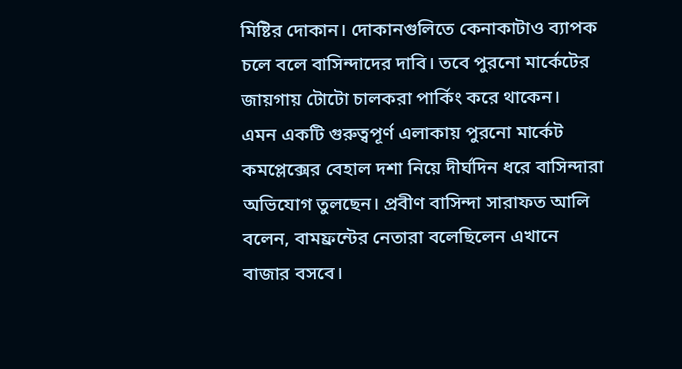মিষ্টির দোকান। দোকানগুলিতে কেনাকাটাও ব্যাপক চলে বলে বাসিন্দাদের দাবি। তবে পুরনো মার্কেটের জায়গায় টোটো চালকরা পার্কিং করে থাকেন।
এমন একটি গুরুত্বপূর্ণ এলাকায় পুরনো মার্কেট কমপ্লেক্সের বেহাল দশা নিয়ে দীর্ঘদিন ধরে বাসিন্দারা অভিযোগ তুলছেন। প্রবীণ বাসিন্দা সারাফত আলি বলেন, বামফ্রন্টের নেতারা বলেছিলেন এখানে বাজার বসবে।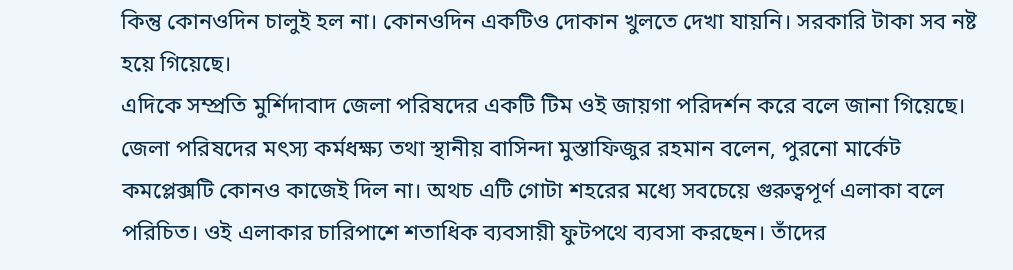কিন্তু কোনওদিন চালুই হল না। কোনওদিন একটিও দোকান খুলতে দেখা যায়নি। সরকারি টাকা সব নষ্ট হয়ে গিয়েছে।
এদিকে সম্প্রতি মুর্শিদাবাদ জেলা পরিষদের একটি টিম ওই জায়গা পরিদর্শন করে বলে জানা গিয়েছে। জেলা পরিষদের মৎস্য কর্মধক্ষ্য তথা স্থানীয় বাসিন্দা মুস্তাফিজুর রহমান বলেন, পুরনো মার্কেট কমপ্লেক্সটি কোনও কাজেই দিল না। অথচ এটি গোটা শহরের মধ্যে সবচেয়ে গুরুত্বপূর্ণ এলাকা বলে পরিচিত। ওই এলাকার চারিপাশে শতাধিক ব্যবসায়ী ফুটপথে ব্যবসা করছেন। তাঁদের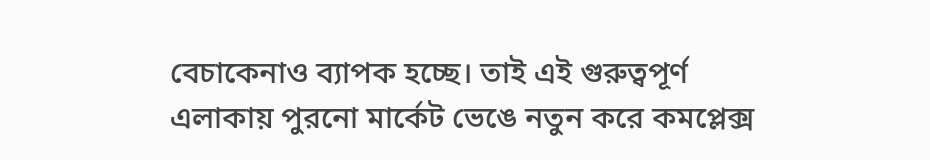বেচাকেনাও ব্যাপক হচ্ছে। তাই এই গুরুত্বপূর্ণ এলাকায় পুরনো মার্কেট ভেঙে নতুন করে কমপ্লেক্স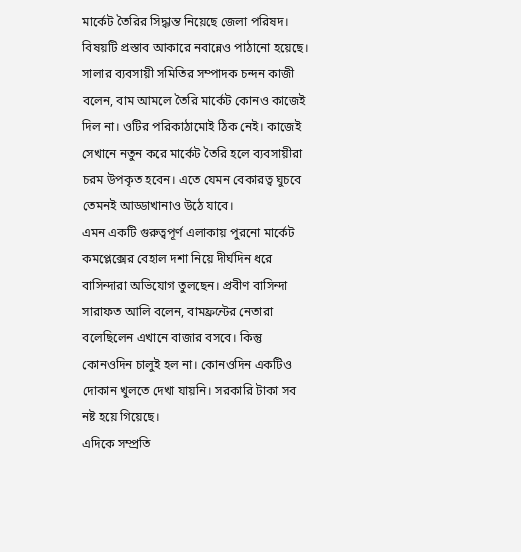মার্কেট তৈরির সিদ্ধান্ত নিয়েছে জেলা পরিষদ। বিষয়টি প্রস্তাব আকারে নবান্নেও পাঠানো হয়েছে।
সালার ব্যবসায়ী সমিতির সম্পাদক চন্দন কাজী বলেন, বাম আমলে তৈরি মার্কেট কোনও কাজেই দিল না। ওটির পরিকাঠামোই ঠিক নেই। কাজেই সেখানে নতুন করে মার্কেট তৈরি হলে ব্যবসায়ীরা চরম উপকৃত হবেন। এতে যেমন বেকারত্ব ঘুচবে তেমনই আড্ডাখানাও উঠে যাবে।
এমন একটি গুরুত্বপূর্ণ এলাকায় পুরনো মার্কেট কমপ্লেক্সের বেহাল দশা নিয়ে দীর্ঘদিন ধরে বাসিন্দারা অভিযোগ তুলছেন। প্রবীণ বাসিন্দা সারাফত আলি বলেন, বামফ্রন্টের নেতারা বলেছিলেন এখানে বাজার বসবে। কিন্তু কোনওদিন চালুই হল না। কোনওদিন একটিও দোকান খুলতে দেখা যায়নি। সরকারি টাকা সব নষ্ট হয়ে গিয়েছে।
এদিকে সম্প্রতি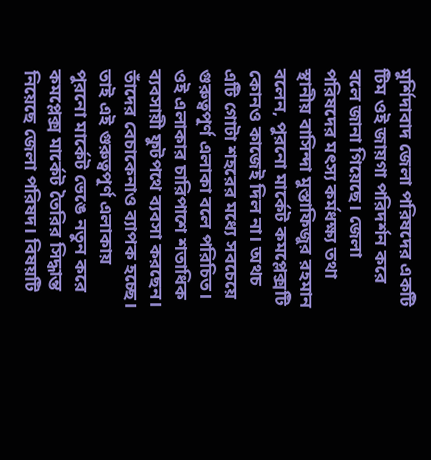মুর্শিদাবাদ জেলা পরিষদের একটি টিম ওই জায়গা পরিদর্শন করে বলে জানা গিয়েছে। জেলা পরিষদের মৎস্য কর্মধক্ষ্য তথা স্থানীয় বাসিন্দা মুস্তাফিজুর রহমান বলেন, পুরনো মার্কেট কমপ্লেক্সটি কোনও কাজেই দিল না। অথচ এটি গোটা শহরের মধ্যে সবচেয়ে গুরুত্বপূর্ণ এলাকা বলে পরিচিত। ওই এলাকার চারিপাশে শতাধিক ব্যবসায়ী ফুটপথে ব্যবসা করছেন। তাঁদের বেচাকেনাও ব্যাপক হচ্ছে। তাই এই গুরুত্বপূর্ণ এলাকায় পুরনো মার্কেট ভেঙে নতুন করে কমপ্লেক্স মার্কেট তৈরির সিদ্ধান্ত নিয়েছে জেলা পরিষদ। বিষয়টি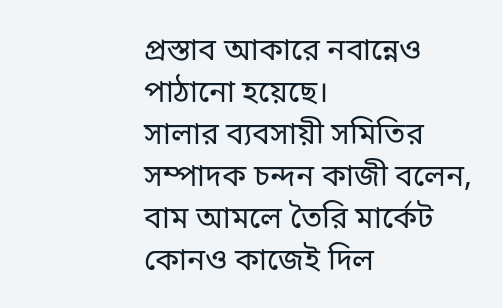প্রস্তাব আকারে নবান্নেও পাঠানো হয়েছে।
সালার ব্যবসায়ী সমিতির সম্পাদক চন্দন কাজী বলেন, বাম আমলে তৈরি মার্কেট কোনও কাজেই দিল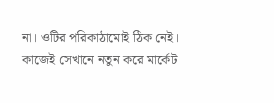না। ওটির পরিকাঠামোই ঠিক নেই। কাজেই সেখানে নতুন করে মার্কেট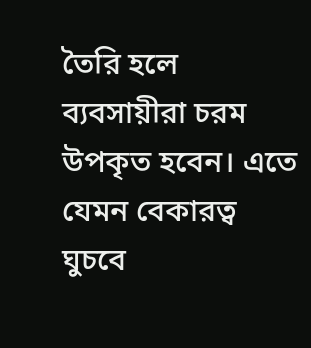তৈরি হলে ব্যবসায়ীরা চরম উপকৃত হবেন। এতে যেমন বেকারত্ব ঘুচবে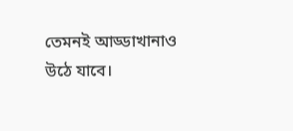তেমনই আড্ডাখানাও উঠে যাবে।